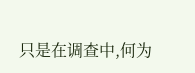只是在调查中,何为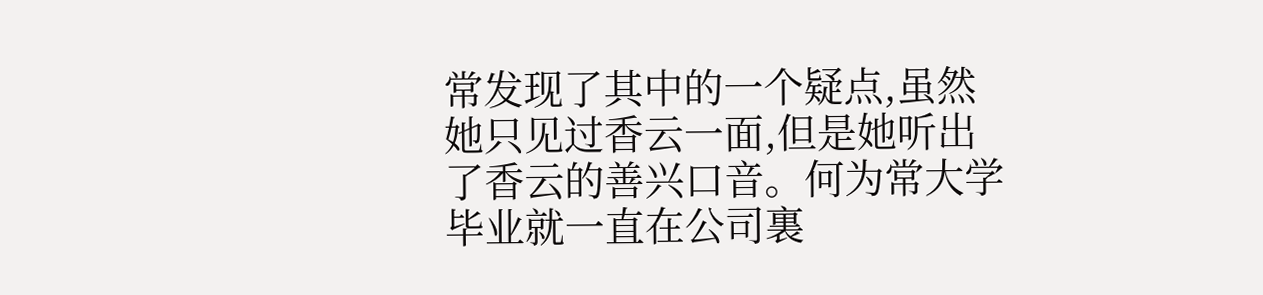常发现了其中的一个疑点,虽然她只见过香云一面,但是她听出了香云的善兴口音。何为常大学毕业就一直在公司裏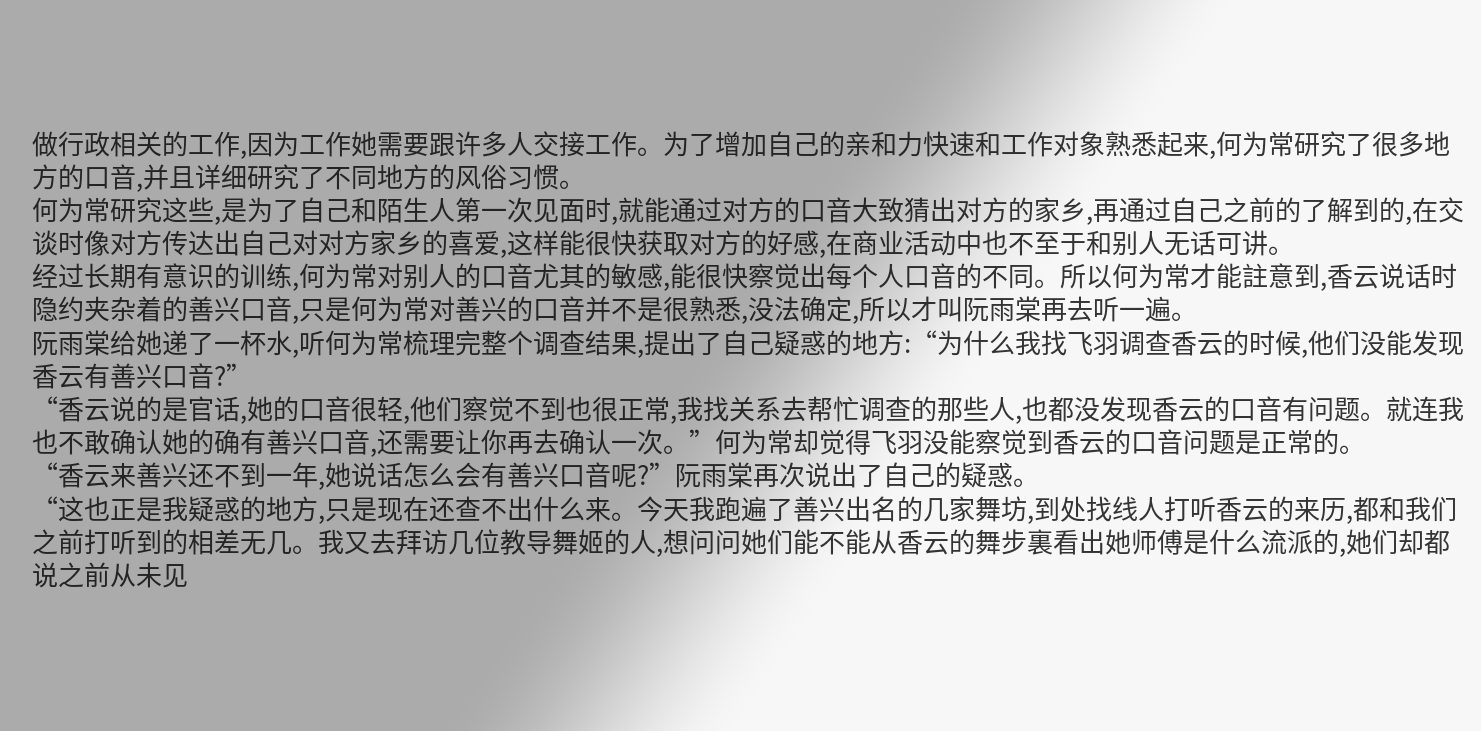做行政相关的工作,因为工作她需要跟许多人交接工作。为了增加自己的亲和力快速和工作对象熟悉起来,何为常研究了很多地方的口音,并且详细研究了不同地方的风俗习惯。
何为常研究这些,是为了自己和陌生人第一次见面时,就能通过对方的口音大致猜出对方的家乡,再通过自己之前的了解到的,在交谈时像对方传达出自己对对方家乡的喜爱,这样能很快获取对方的好感,在商业活动中也不至于和别人无话可讲。
经过长期有意识的训练,何为常对别人的口音尤其的敏感,能很快察觉出每个人口音的不同。所以何为常才能註意到,香云说话时隐约夹杂着的善兴口音,只是何为常对善兴的口音并不是很熟悉,没法确定,所以才叫阮雨棠再去听一遍。
阮雨棠给她递了一杯水,听何为常梳理完整个调查结果,提出了自己疑惑的地方:“为什么我找飞羽调查香云的时候,他们没能发现香云有善兴口音?”
“香云说的是官话,她的口音很轻,他们察觉不到也很正常,我找关系去帮忙调查的那些人,也都没发现香云的口音有问题。就连我也不敢确认她的确有善兴口音,还需要让你再去确认一次。”何为常却觉得飞羽没能察觉到香云的口音问题是正常的。
“香云来善兴还不到一年,她说话怎么会有善兴口音呢?”阮雨棠再次说出了自己的疑惑。
“这也正是我疑惑的地方,只是现在还查不出什么来。今天我跑遍了善兴出名的几家舞坊,到处找线人打听香云的来历,都和我们之前打听到的相差无几。我又去拜访几位教导舞姬的人,想问问她们能不能从香云的舞步裏看出她师傅是什么流派的,她们却都说之前从未见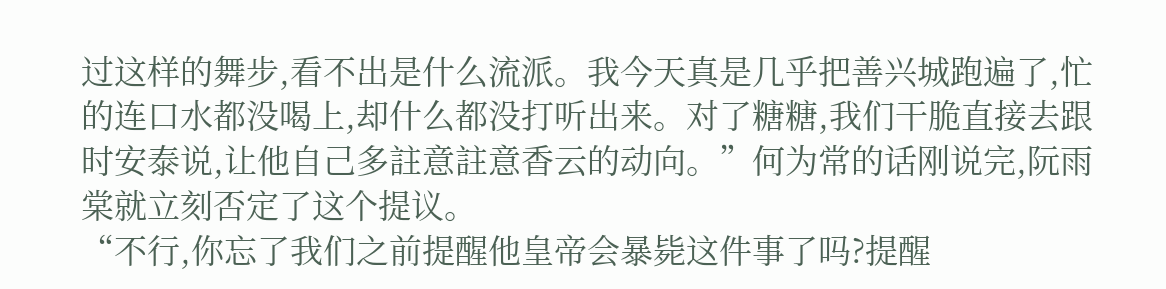过这样的舞步,看不出是什么流派。我今天真是几乎把善兴城跑遍了,忙的连口水都没喝上,却什么都没打听出来。对了糖糖,我们干脆直接去跟时安泰说,让他自己多註意註意香云的动向。”何为常的话刚说完,阮雨棠就立刻否定了这个提议。
“不行,你忘了我们之前提醒他皇帝会暴毙这件事了吗?提醒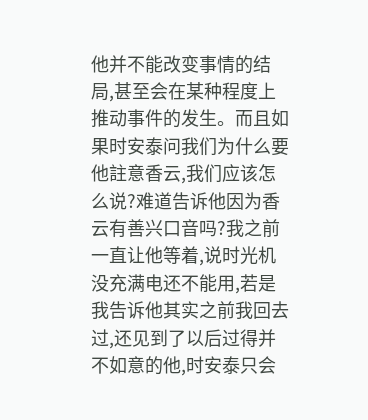他并不能改变事情的结局,甚至会在某种程度上推动事件的发生。而且如果时安泰问我们为什么要他註意香云,我们应该怎么说?难道告诉他因为香云有善兴口音吗?我之前一直让他等着,说时光机没充满电还不能用,若是我告诉他其实之前我回去过,还见到了以后过得并不如意的他,时安泰只会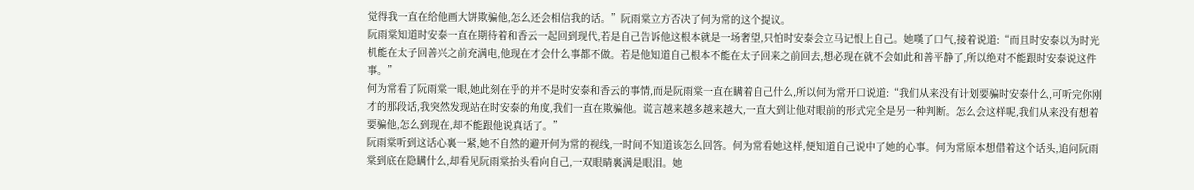觉得我一直在给他画大饼欺骗他,怎么还会相信我的话。”阮雨棠立方否决了何为常的这个提议。
阮雨棠知道时安泰一直在期待着和香云一起回到现代,若是自己告诉他这根本就是一场奢望,只怕时安泰会立马记恨上自己。她嘆了口气,接着说道:“而且时安泰以为时光机能在太子回善兴之前充满电,他现在才会什么事都不做。若是他知道自己根本不能在太子回来之前回去,想必现在就不会如此和善平静了,所以绝对不能跟时安泰说这件事。”
何为常看了阮雨棠一眼,她此刻在乎的并不是时安泰和香云的事情,而是阮雨棠一直在瞒着自己什么,所以何为常开口说道:“我们从来没有计划要骗时安泰什么,可听完你刚才的那段话,我突然发现站在时安泰的角度,我们一直在欺骗他。谎言越来越多越来越大,一直大到让他对眼前的形式完全是另一种判断。怎么会这样呢,我们从来没有想着要骗他,怎么到现在,却不能跟他说真话了。”
阮雨棠听到这话心裏一紧,她不自然的避开何为常的视线,一时间不知道该怎么回答。何为常看她这样,便知道自己说中了她的心事。何为常原本想借着这个话头,追问阮雨棠到底在隐瞒什么,却看见阮雨棠抬头看向自己,一双眼睛裏满是眼泪。她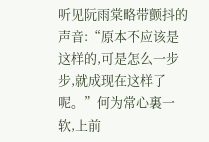听见阮雨棠略带颤抖的声音:“原本不应该是这样的,可是怎么一步步,就成现在这样了呢。”何为常心裏一软,上前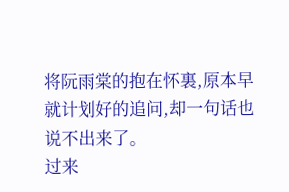将阮雨棠的抱在怀裏,原本早就计划好的追问,却一句话也说不出来了。
过来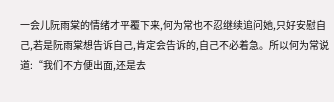一会儿阮雨棠的情绪才平覆下来,何为常也不忍继续追问她,只好安慰自己,若是阮雨棠想告诉自己,肯定会告诉的,自己不必着急。所以何为常说道:“我们不方便出面,还是去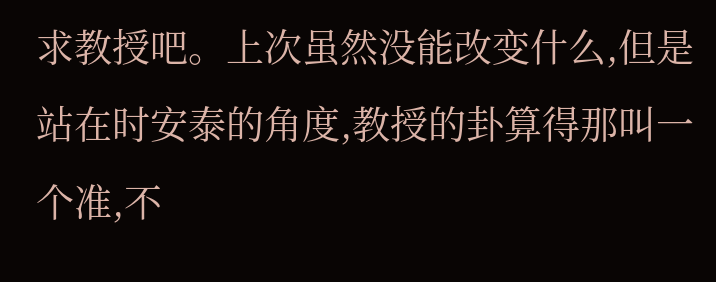求教授吧。上次虽然没能改变什么,但是站在时安泰的角度,教授的卦算得那叫一个准,不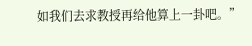如我们去求教授再给他算上一卦吧。”